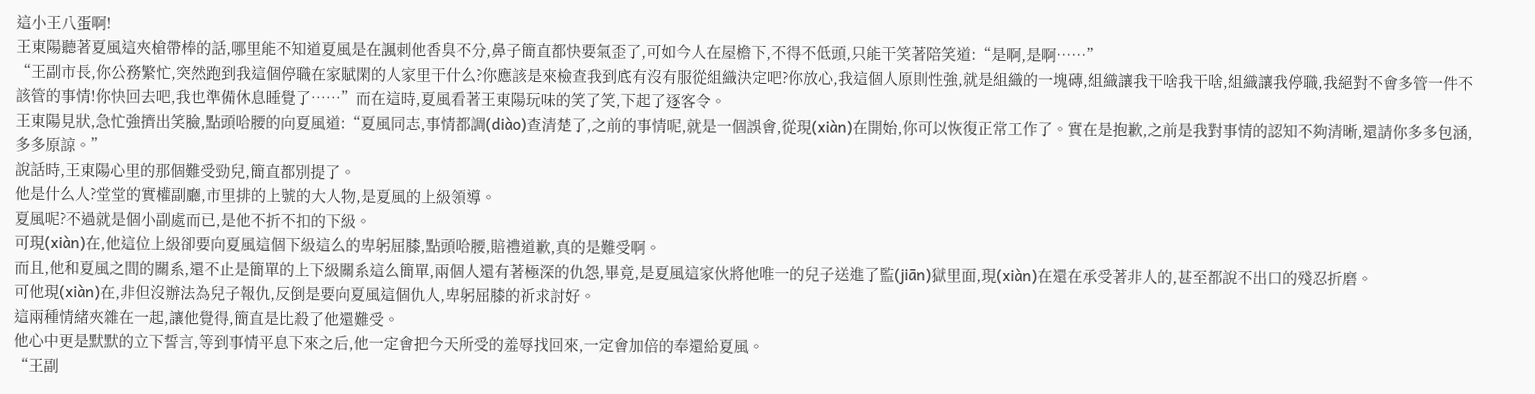這小王八蛋啊!
王東陽聽著夏風這夾槍帶棒的話,哪里能不知道夏風是在諷刺他香臭不分,鼻子簡直都快要氣歪了,可如今人在屋檐下,不得不低頭,只能干笑著陪笑道:“是啊,是啊……”
“王副市長,你公務繁忙,突然跑到我這個停職在家賦閑的人家里干什么?你應該是來檢查我到底有沒有服從組織決定吧?你放心,我這個人原則性強,就是組織的一塊磚,組織讓我干啥我干啥,組織讓我停職,我絕對不會多管一件不該管的事情!你快回去吧,我也準備休息睡覺了……”而在這時,夏風看著王東陽玩味的笑了笑,下起了逐客令。
王東陽見狀,急忙強擠出笑臉,點頭哈腰的向夏風道:“夏風同志,事情都調(diào)查清楚了,之前的事情呢,就是一個誤會,從現(xiàn)在開始,你可以恢復正常工作了。實在是抱歉,之前是我對事情的認知不夠清晰,還請你多多包涵,多多原諒。”
說話時,王東陽心里的那個難受勁兒,簡直都別提了。
他是什么人?堂堂的實權副廳,市里排的上號的大人物,是夏風的上級領導。
夏風呢?不過就是個小副處而已,是他不折不扣的下級。
可現(xiàn)在,他這位上級卻要向夏風這個下級這么的卑躬屈膝,點頭哈腰,賠禮道歉,真的是難受啊。
而且,他和夏風之間的關系,還不止是簡單的上下級關系這么簡單,兩個人還有著極深的仇怨,畢竟,是夏風這家伙將他唯一的兒子送進了監(jiān)獄里面,現(xiàn)在還在承受著非人的,甚至都說不出口的殘忍折磨。
可他現(xiàn)在,非但沒辦法為兒子報仇,反倒是要向夏風這個仇人,卑躬屈膝的祈求討好。
這兩種情緒夾雜在一起,讓他覺得,簡直是比殺了他還難受。
他心中更是默默的立下誓言,等到事情平息下來之后,他一定會把今天所受的羞辱找回來,一定會加倍的奉還給夏風。
“王副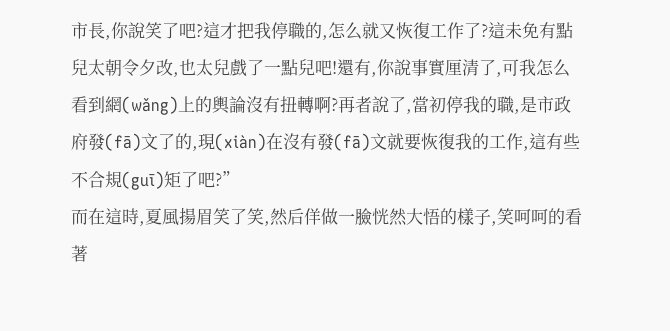市長,你說笑了吧?這才把我停職的,怎么就又恢復工作了?這未免有點兒太朝令夕改,也太兒戲了一點兒吧!還有,你說事實厘清了,可我怎么看到網(wǎng)上的輿論沒有扭轉啊?再者說了,當初停我的職,是市政府發(fā)文了的,現(xiàn)在沒有發(fā)文就要恢復我的工作,這有些不合規(guī)矩了吧?”
而在這時,夏風揚眉笑了笑,然后佯做一臉恍然大悟的樣子,笑呵呵的看著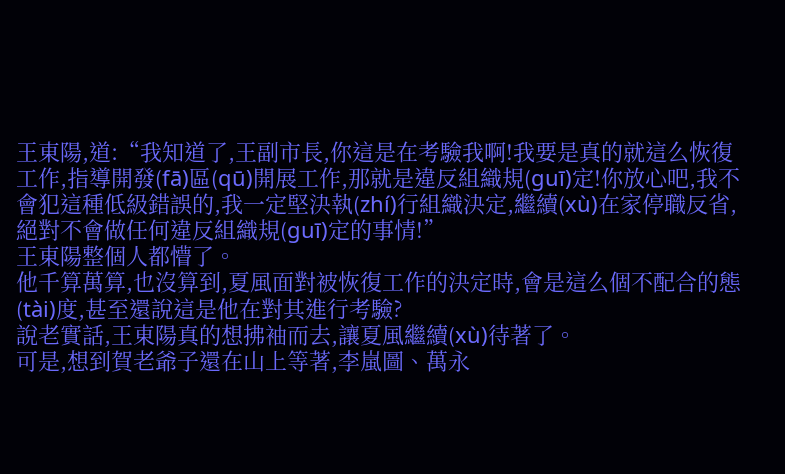王東陽,道:“我知道了,王副市長,你這是在考驗我啊!我要是真的就這么恢復工作,指導開發(fā)區(qū)開展工作,那就是違反組織規(guī)定!你放心吧,我不會犯這種低級錯誤的,我一定堅決執(zhí)行組織決定,繼續(xù)在家停職反省,絕對不會做任何違反組織規(guī)定的事情!”
王東陽整個人都懵了。
他千算萬算,也沒算到,夏風面對被恢復工作的決定時,會是這么個不配合的態(tài)度,甚至還說這是他在對其進行考驗?
說老實話,王東陽真的想拂袖而去,讓夏風繼續(xù)待著了。
可是,想到賀老爺子還在山上等著,李嵐圖、萬永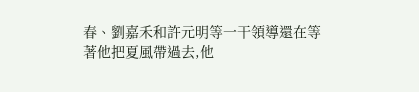春、劉嘉禾和許元明等一干領導還在等著他把夏風帶過去,他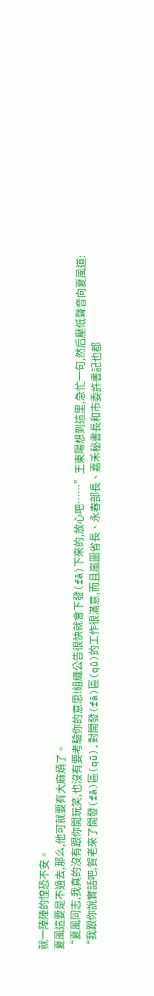就一陣陣的惶恐不安。
夏風這要是不過去,那么,他可就要有大麻煩了。
“夏風同志,我真的沒有跟你開玩笑,也沒有要考驗你的意思!組織公告很快就會下發(fā)下來的,放心吧……”王東陽想到這里,急忙一句,然后壓低聲音向夏風道:
“我跟你說實話吧,賀老來了開發(fā)區(qū),對開發(fā)區(qū)的工作很滿意,而且嵐圖省長、永春部長、嘉禾秘書長和市委許書記也都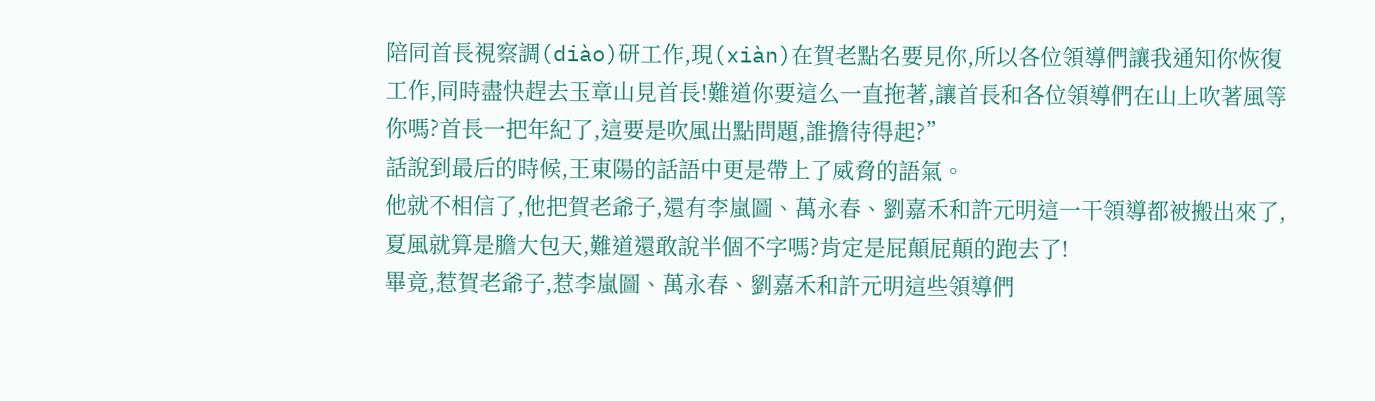陪同首長視察調(diào)研工作,現(xiàn)在賀老點名要見你,所以各位領導們讓我通知你恢復工作,同時盡快趕去玉章山見首長!難道你要這么一直拖著,讓首長和各位領導們在山上吹著風等你嗎?首長一把年紀了,這要是吹風出點問題,誰擔待得起?”
話說到最后的時候,王東陽的話語中更是帶上了威脅的語氣。
他就不相信了,他把賀老爺子,還有李嵐圖、萬永春、劉嘉禾和許元明這一干領導都被搬出來了,夏風就算是膽大包天,難道還敢說半個不字嗎?肯定是屁顛屁顛的跑去了!
畢竟,惹賀老爺子,惹李嵐圖、萬永春、劉嘉禾和許元明這些領導們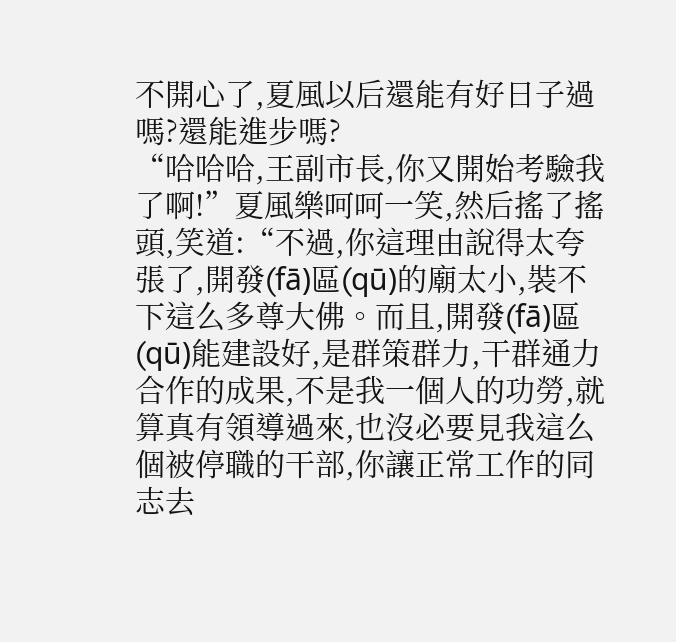不開心了,夏風以后還能有好日子過嗎?還能進步嗎?
“哈哈哈,王副市長,你又開始考驗我了啊!”夏風樂呵呵一笑,然后搖了搖頭,笑道:“不過,你這理由說得太夸張了,開發(fā)區(qū)的廟太小,裝不下這么多尊大佛。而且,開發(fā)區(qū)能建設好,是群策群力,干群通力合作的成果,不是我一個人的功勞,就算真有領導過來,也沒必要見我這么個被停職的干部,你讓正常工作的同志去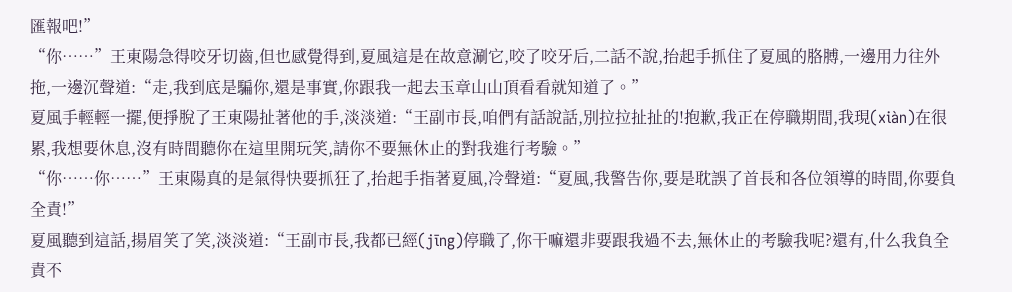匯報吧!”
“你……”王東陽急得咬牙切齒,但也感覺得到,夏風這是在故意涮它,咬了咬牙后,二話不說,抬起手抓住了夏風的胳膊,一邊用力往外拖,一邊沉聲道:“走,我到底是騙你,還是事實,你跟我一起去玉章山山頂看看就知道了。”
夏風手輕輕一擺,便掙脫了王東陽扯著他的手,淡淡道:“王副市長,咱們有話說話,別拉拉扯扯的!抱歉,我正在停職期間,我現(xiàn)在很累,我想要休息,沒有時間聽你在這里開玩笑,請你不要無休止的對我進行考驗。”
“你……你……”王東陽真的是氣得快要抓狂了,抬起手指著夏風,冷聲道:“夏風,我警告你,要是耽誤了首長和各位領導的時間,你要負全責!”
夏風聽到這話,揚眉笑了笑,淡淡道:“王副市長,我都已經(jīng)停職了,你干嘛還非要跟我過不去,無休止的考驗我呢?還有,什么我負全責不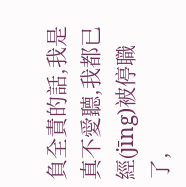負全責的話,我是真不愛聽,我都已經(jīng)被停職了,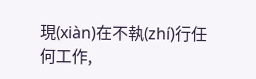現(xiàn)在不執(zhí)行任何工作,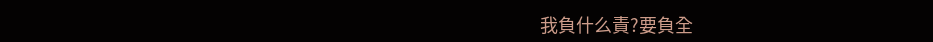我負什么責?要負全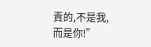責的,不是我,而是你!”